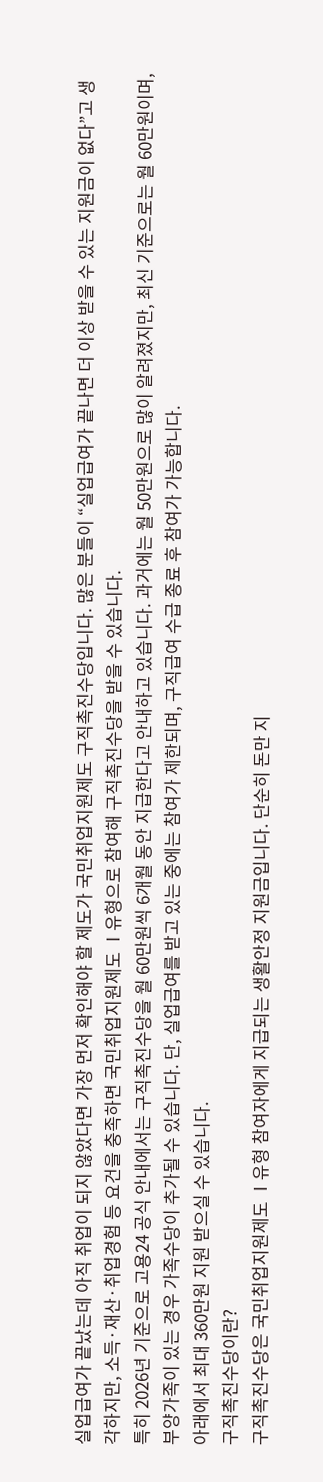실업급여가 끝났는데 아직 취업이 되지 않았다면 가장 먼저 확인해야 할 제도가 국민취업지원제도 구직촉진수당입니다. 많은 분들이 “실업급여가 끝나면 더 이상 받을 수 있는 지원금이 없다”고 생각하지만, 소득·재산·취업경험 등 요건을 충족하면 국민취업지원제도 Ⅰ유형으로 참여해 구직촉진수당을 받을 수 있습니다.
특히 2026년 기준으로 고용24 공식 안내에서는 구직촉진수당을 월 60만원씩 6개월 동안 지급한다고 안내하고 있습니다. 과거에는 월 50만원으로 많이 알려졌지만, 최신 기준으로는 월 60만원이며, 부양가족이 있는 경우 가족수당이 추가될 수 있습니다. 단, 실업급여를 받고 있는 중에는 참여가 제한되며, 구직급여 수급 종료 후 참여가 가능합니다.
아래에서 최대 360만원 지원 받으실 수 있습니다.
구직촉진수당이란?
구직촉진수당은 국민취업지원제도 Ⅰ유형 참여자에게 지급되는 생활안정 지원금입니다. 단순히 돈만 지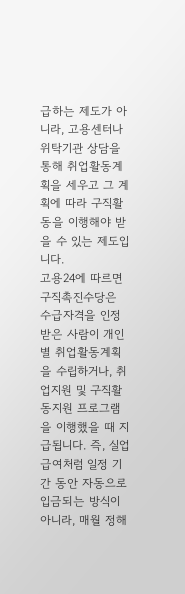급하는 제도가 아니라, 고용센터나 위탁기관 상담을 통해 취업활동계획을 세우고 그 계획에 따라 구직활동을 이행해야 받을 수 있는 제도입니다.
고용24에 따르면 구직촉진수당은 수급자격을 인정받은 사람이 개인별 취업활동계획을 수립하거나, 취업지원 및 구직활동지원 프로그램을 이행했을 때 지급됩니다. 즉, 실업급여처럼 일정 기간 동안 자동으로 입금되는 방식이 아니라, 매월 정해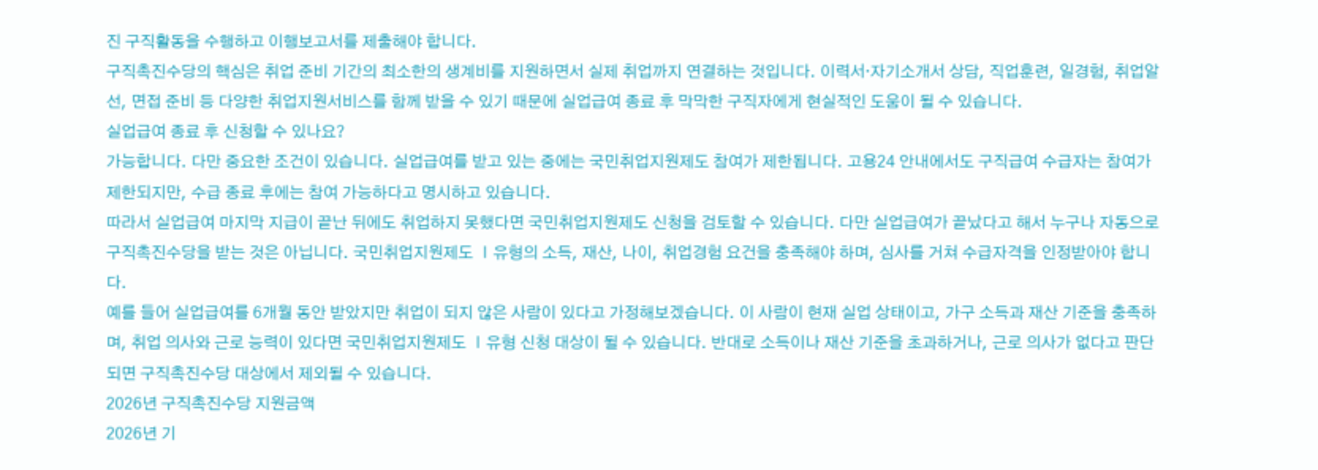진 구직활동을 수행하고 이행보고서를 제출해야 합니다.
구직촉진수당의 핵심은 취업 준비 기간의 최소한의 생계비를 지원하면서 실제 취업까지 연결하는 것입니다. 이력서·자기소개서 상담, 직업훈련, 일경험, 취업알선, 면접 준비 등 다양한 취업지원서비스를 함께 받을 수 있기 때문에 실업급여 종료 후 막막한 구직자에게 현실적인 도움이 될 수 있습니다.
실업급여 종료 후 신청할 수 있나요?
가능합니다. 다만 중요한 조건이 있습니다. 실업급여를 받고 있는 중에는 국민취업지원제도 참여가 제한됩니다. 고용24 안내에서도 구직급여 수급자는 참여가 제한되지만, 수급 종료 후에는 참여 가능하다고 명시하고 있습니다.
따라서 실업급여 마지막 지급이 끝난 뒤에도 취업하지 못했다면 국민취업지원제도 신청을 검토할 수 있습니다. 다만 실업급여가 끝났다고 해서 누구나 자동으로 구직촉진수당을 받는 것은 아닙니다. 국민취업지원제도 Ⅰ유형의 소득, 재산, 나이, 취업경험 요건을 충족해야 하며, 심사를 거쳐 수급자격을 인정받아야 합니다.
예를 들어 실업급여를 6개월 동안 받았지만 취업이 되지 않은 사람이 있다고 가정해보겠습니다. 이 사람이 현재 실업 상태이고, 가구 소득과 재산 기준을 충족하며, 취업 의사와 근로 능력이 있다면 국민취업지원제도 Ⅰ유형 신청 대상이 될 수 있습니다. 반대로 소득이나 재산 기준을 초과하거나, 근로 의사가 없다고 판단되면 구직촉진수당 대상에서 제외될 수 있습니다.
2026년 구직촉진수당 지원금액
2026년 기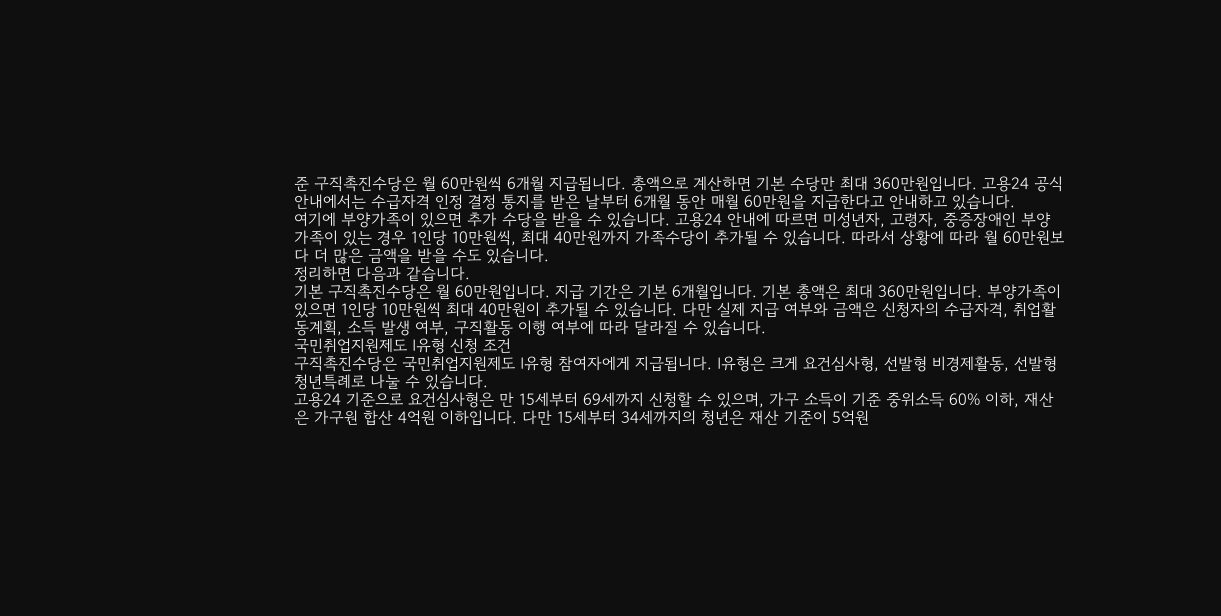준 구직촉진수당은 월 60만원씩 6개월 지급됩니다. 총액으로 계산하면 기본 수당만 최대 360만원입니다. 고용24 공식 안내에서는 수급자격 인정 결정 통지를 받은 날부터 6개월 동안 매월 60만원을 지급한다고 안내하고 있습니다.
여기에 부양가족이 있으면 추가 수당을 받을 수 있습니다. 고용24 안내에 따르면 미성년자, 고령자, 중증장애인 부양가족이 있는 경우 1인당 10만원씩, 최대 40만원까지 가족수당이 추가될 수 있습니다. 따라서 상황에 따라 월 60만원보다 더 많은 금액을 받을 수도 있습니다.
정리하면 다음과 같습니다.
기본 구직촉진수당은 월 60만원입니다. 지급 기간은 기본 6개월입니다. 기본 총액은 최대 360만원입니다. 부양가족이 있으면 1인당 10만원씩 최대 40만원이 추가될 수 있습니다. 다만 실제 지급 여부와 금액은 신청자의 수급자격, 취업활동계획, 소득 발생 여부, 구직활동 이행 여부에 따라 달라질 수 있습니다.
국민취업지원제도 Ⅰ유형 신청 조건
구직촉진수당은 국민취업지원제도 Ⅰ유형 참여자에게 지급됩니다. Ⅰ유형은 크게 요건심사형, 선발형 비경제활동, 선발형 청년특례로 나눌 수 있습니다.
고용24 기준으로 요건심사형은 만 15세부터 69세까지 신청할 수 있으며, 가구 소득이 기준 중위소득 60% 이하, 재산은 가구원 합산 4억원 이하입니다. 다만 15세부터 34세까지의 청년은 재산 기준이 5억원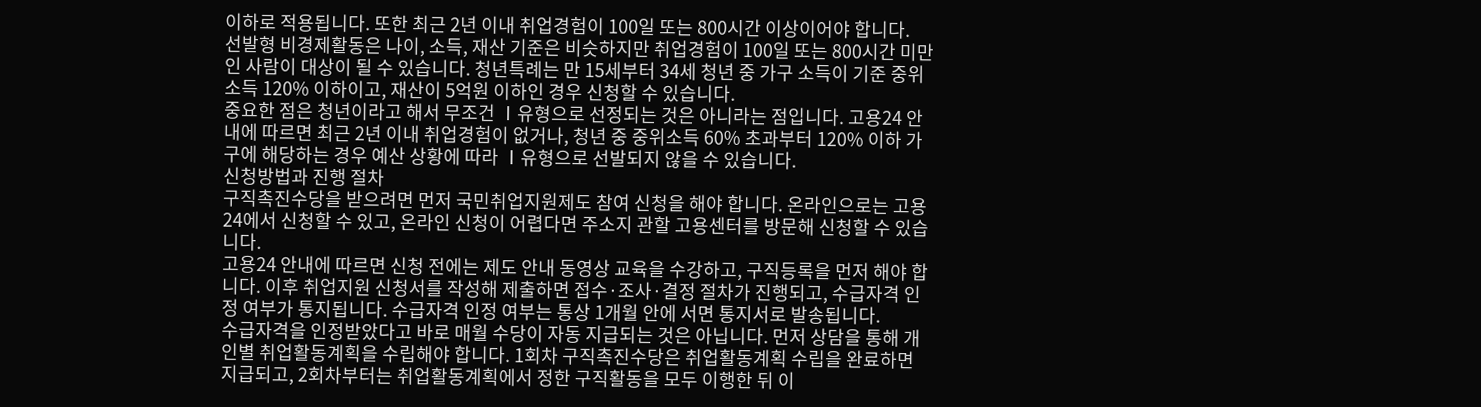이하로 적용됩니다. 또한 최근 2년 이내 취업경험이 100일 또는 800시간 이상이어야 합니다.
선발형 비경제활동은 나이, 소득, 재산 기준은 비슷하지만 취업경험이 100일 또는 800시간 미만인 사람이 대상이 될 수 있습니다. 청년특례는 만 15세부터 34세 청년 중 가구 소득이 기준 중위소득 120% 이하이고, 재산이 5억원 이하인 경우 신청할 수 있습니다.
중요한 점은 청년이라고 해서 무조건 Ⅰ유형으로 선정되는 것은 아니라는 점입니다. 고용24 안내에 따르면 최근 2년 이내 취업경험이 없거나, 청년 중 중위소득 60% 초과부터 120% 이하 가구에 해당하는 경우 예산 상황에 따라 Ⅰ유형으로 선발되지 않을 수 있습니다.
신청방법과 진행 절차
구직촉진수당을 받으려면 먼저 국민취업지원제도 참여 신청을 해야 합니다. 온라인으로는 고용24에서 신청할 수 있고, 온라인 신청이 어렵다면 주소지 관할 고용센터를 방문해 신청할 수 있습니다.
고용24 안내에 따르면 신청 전에는 제도 안내 동영상 교육을 수강하고, 구직등록을 먼저 해야 합니다. 이후 취업지원 신청서를 작성해 제출하면 접수·조사·결정 절차가 진행되고, 수급자격 인정 여부가 통지됩니다. 수급자격 인정 여부는 통상 1개월 안에 서면 통지서로 발송됩니다.
수급자격을 인정받았다고 바로 매월 수당이 자동 지급되는 것은 아닙니다. 먼저 상담을 통해 개인별 취업활동계획을 수립해야 합니다. 1회차 구직촉진수당은 취업활동계획 수립을 완료하면 지급되고, 2회차부터는 취업활동계획에서 정한 구직활동을 모두 이행한 뒤 이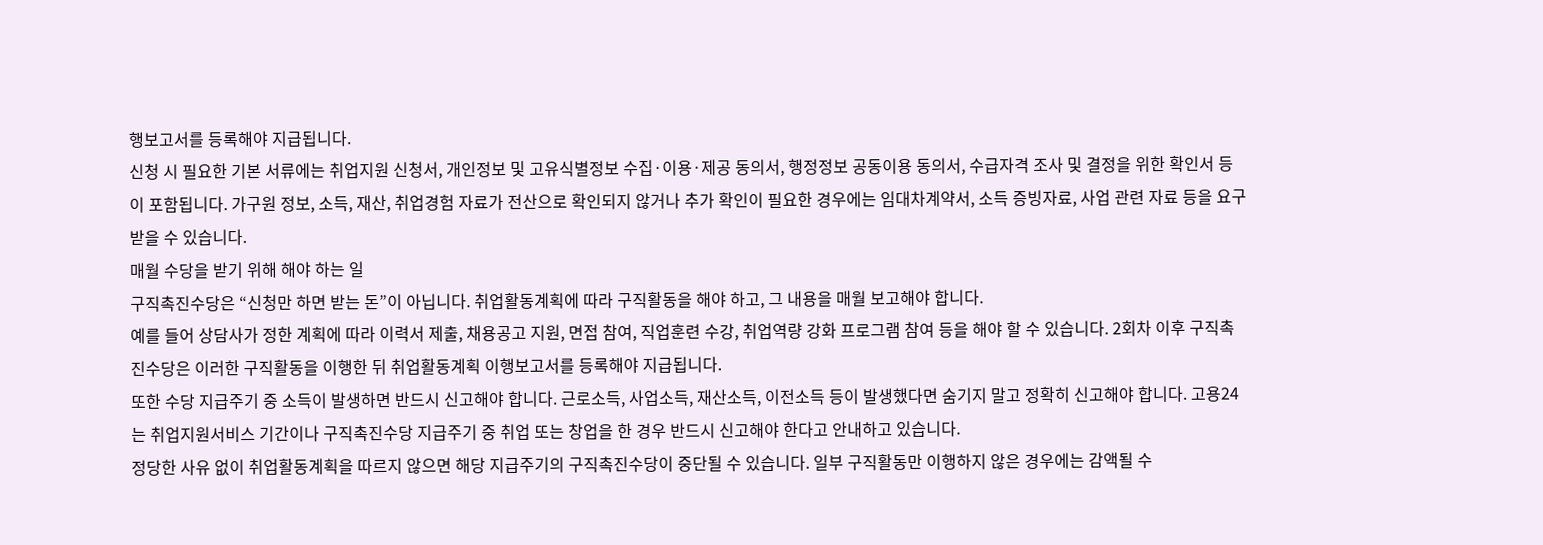행보고서를 등록해야 지급됩니다.
신청 시 필요한 기본 서류에는 취업지원 신청서, 개인정보 및 고유식별정보 수집·이용·제공 동의서, 행정정보 공동이용 동의서, 수급자격 조사 및 결정을 위한 확인서 등이 포함됩니다. 가구원 정보, 소득, 재산, 취업경험 자료가 전산으로 확인되지 않거나 추가 확인이 필요한 경우에는 임대차계약서, 소득 증빙자료, 사업 관련 자료 등을 요구받을 수 있습니다.
매월 수당을 받기 위해 해야 하는 일
구직촉진수당은 “신청만 하면 받는 돈”이 아닙니다. 취업활동계획에 따라 구직활동을 해야 하고, 그 내용을 매월 보고해야 합니다.
예를 들어 상담사가 정한 계획에 따라 이력서 제출, 채용공고 지원, 면접 참여, 직업훈련 수강, 취업역량 강화 프로그램 참여 등을 해야 할 수 있습니다. 2회차 이후 구직촉진수당은 이러한 구직활동을 이행한 뒤 취업활동계획 이행보고서를 등록해야 지급됩니다.
또한 수당 지급주기 중 소득이 발생하면 반드시 신고해야 합니다. 근로소득, 사업소득, 재산소득, 이전소득 등이 발생했다면 숨기지 말고 정확히 신고해야 합니다. 고용24는 취업지원서비스 기간이나 구직촉진수당 지급주기 중 취업 또는 창업을 한 경우 반드시 신고해야 한다고 안내하고 있습니다.
정당한 사유 없이 취업활동계획을 따르지 않으면 해당 지급주기의 구직촉진수당이 중단될 수 있습니다. 일부 구직활동만 이행하지 않은 경우에는 감액될 수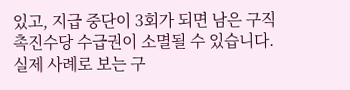있고, 지급 중단이 3회가 되면 남은 구직촉진수당 수급권이 소멸될 수 있습니다.
실제 사례로 보는 구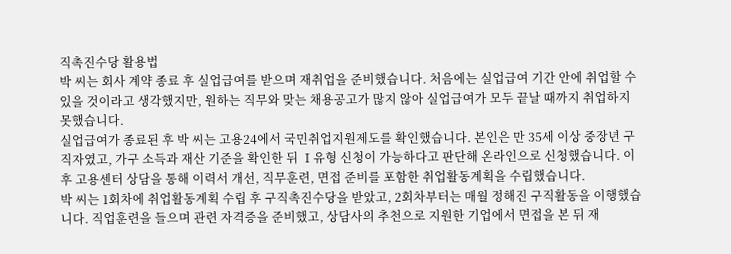직촉진수당 활용법
박 씨는 회사 계약 종료 후 실업급여를 받으며 재취업을 준비했습니다. 처음에는 실업급여 기간 안에 취업할 수 있을 것이라고 생각했지만, 원하는 직무와 맞는 채용공고가 많지 않아 실업급여가 모두 끝날 때까지 취업하지 못했습니다.
실업급여가 종료된 후 박 씨는 고용24에서 국민취업지원제도를 확인했습니다. 본인은 만 35세 이상 중장년 구직자였고, 가구 소득과 재산 기준을 확인한 뒤 Ⅰ유형 신청이 가능하다고 판단해 온라인으로 신청했습니다. 이후 고용센터 상담을 통해 이력서 개선, 직무훈련, 면접 준비를 포함한 취업활동계획을 수립했습니다.
박 씨는 1회차에 취업활동계획 수립 후 구직촉진수당을 받았고, 2회차부터는 매월 정해진 구직활동을 이행했습니다. 직업훈련을 들으며 관련 자격증을 준비했고, 상담사의 추천으로 지원한 기업에서 면접을 본 뒤 재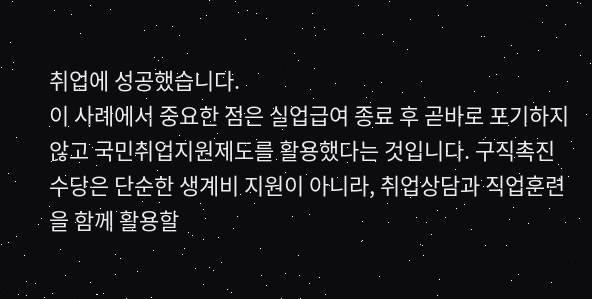취업에 성공했습니다.
이 사례에서 중요한 점은 실업급여 종료 후 곧바로 포기하지 않고 국민취업지원제도를 활용했다는 것입니다. 구직촉진수당은 단순한 생계비 지원이 아니라, 취업상담과 직업훈련을 함께 활용할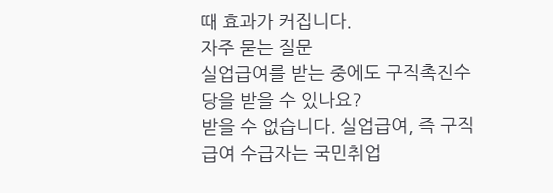때 효과가 커집니다.
자주 묻는 질문
실업급여를 받는 중에도 구직촉진수당을 받을 수 있나요?
받을 수 없습니다. 실업급여, 즉 구직급여 수급자는 국민취업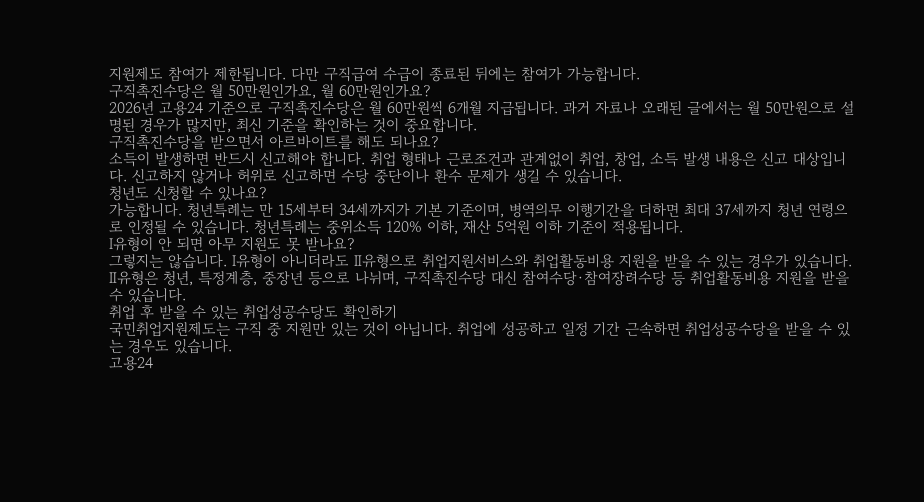지원제도 참여가 제한됩니다. 다만 구직급여 수급이 종료된 뒤에는 참여가 가능합니다.
구직촉진수당은 월 50만원인가요, 월 60만원인가요?
2026년 고용24 기준으로 구직촉진수당은 월 60만원씩 6개월 지급됩니다. 과거 자료나 오래된 글에서는 월 50만원으로 설명된 경우가 많지만, 최신 기준을 확인하는 것이 중요합니다.
구직촉진수당을 받으면서 아르바이트를 해도 되나요?
소득이 발생하면 반드시 신고해야 합니다. 취업 형태나 근로조건과 관계없이 취업, 창업, 소득 발생 내용은 신고 대상입니다. 신고하지 않거나 허위로 신고하면 수당 중단이나 환수 문제가 생길 수 있습니다.
청년도 신청할 수 있나요?
가능합니다. 청년특례는 만 15세부터 34세까지가 기본 기준이며, 병역의무 이행기간을 더하면 최대 37세까지 청년 연령으로 인정될 수 있습니다. 청년특례는 중위소득 120% 이하, 재산 5억원 이하 기준이 적용됩니다.
Ⅰ유형이 안 되면 아무 지원도 못 받나요?
그렇지는 않습니다. Ⅰ유형이 아니더라도 Ⅱ유형으로 취업지원서비스와 취업활동비용 지원을 받을 수 있는 경우가 있습니다. Ⅱ유형은 청년, 특정계층, 중장년 등으로 나뉘며, 구직촉진수당 대신 참여수당·참여장려수당 등 취업활동비용 지원을 받을 수 있습니다.
취업 후 받을 수 있는 취업성공수당도 확인하기
국민취업지원제도는 구직 중 지원만 있는 것이 아닙니다. 취업에 성공하고 일정 기간 근속하면 취업성공수당을 받을 수 있는 경우도 있습니다.
고용24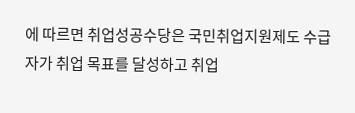에 따르면 취업성공수당은 국민취업지원제도 수급자가 취업 목표를 달성하고 취업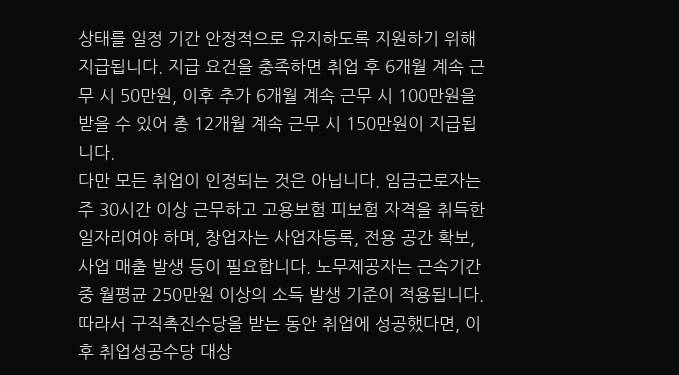상태를 일정 기간 안정적으로 유지하도록 지원하기 위해 지급됩니다. 지급 요건을 충족하면 취업 후 6개월 계속 근무 시 50만원, 이후 추가 6개월 계속 근무 시 100만원을 받을 수 있어 총 12개월 계속 근무 시 150만원이 지급됩니다.
다만 모든 취업이 인정되는 것은 아닙니다. 임금근로자는 주 30시간 이상 근무하고 고용보험 피보험 자격을 취득한 일자리여야 하며, 창업자는 사업자등록, 전용 공간 확보, 사업 매출 발생 등이 필요합니다. 노무제공자는 근속기간 중 월평균 250만원 이상의 소득 발생 기준이 적용됩니다.
따라서 구직촉진수당을 받는 동안 취업에 성공했다면, 이후 취업성공수당 대상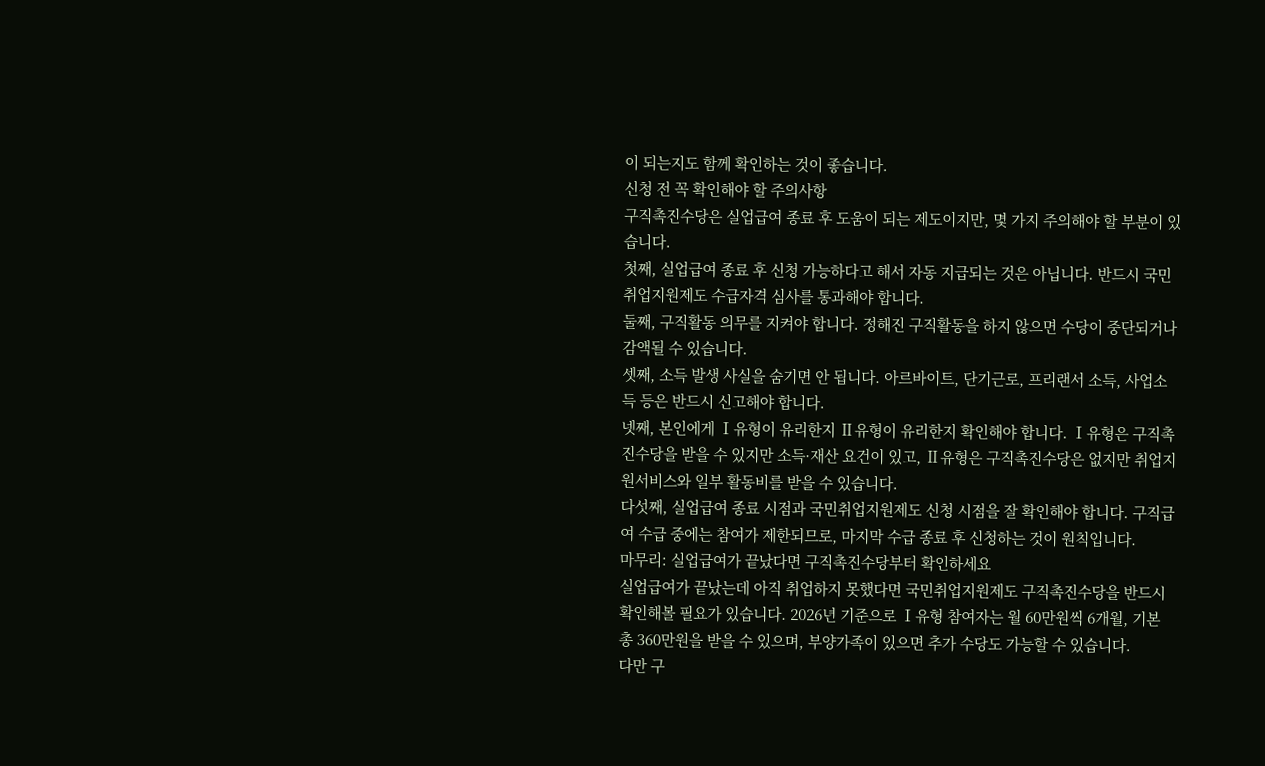이 되는지도 함께 확인하는 것이 좋습니다.
신청 전 꼭 확인해야 할 주의사항
구직촉진수당은 실업급여 종료 후 도움이 되는 제도이지만, 몇 가지 주의해야 할 부분이 있습니다.
첫째, 실업급여 종료 후 신청 가능하다고 해서 자동 지급되는 것은 아닙니다. 반드시 국민취업지원제도 수급자격 심사를 통과해야 합니다.
둘째, 구직활동 의무를 지켜야 합니다. 정해진 구직활동을 하지 않으면 수당이 중단되거나 감액될 수 있습니다.
셋째, 소득 발생 사실을 숨기면 안 됩니다. 아르바이트, 단기근로, 프리랜서 소득, 사업소득 등은 반드시 신고해야 합니다.
넷째, 본인에게 Ⅰ유형이 유리한지 Ⅱ유형이 유리한지 확인해야 합니다. Ⅰ유형은 구직촉진수당을 받을 수 있지만 소득·재산 요건이 있고, Ⅱ유형은 구직촉진수당은 없지만 취업지원서비스와 일부 활동비를 받을 수 있습니다.
다섯째, 실업급여 종료 시점과 국민취업지원제도 신청 시점을 잘 확인해야 합니다. 구직급여 수급 중에는 참여가 제한되므로, 마지막 수급 종료 후 신청하는 것이 원칙입니다.
마무리: 실업급여가 끝났다면 구직촉진수당부터 확인하세요
실업급여가 끝났는데 아직 취업하지 못했다면 국민취업지원제도 구직촉진수당을 반드시 확인해볼 필요가 있습니다. 2026년 기준으로 Ⅰ유형 참여자는 월 60만원씩 6개월, 기본 총 360만원을 받을 수 있으며, 부양가족이 있으면 추가 수당도 가능할 수 있습니다.
다만 구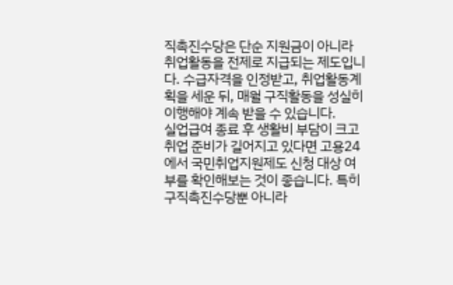직촉진수당은 단순 지원금이 아니라 취업활동을 전제로 지급되는 제도입니다. 수급자격을 인정받고, 취업활동계획을 세운 뒤, 매월 구직활동을 성실히 이행해야 계속 받을 수 있습니다.
실업급여 종료 후 생활비 부담이 크고 취업 준비가 길어지고 있다면 고용24에서 국민취업지원제도 신청 대상 여부를 확인해보는 것이 좋습니다. 특히 구직촉진수당뿐 아니라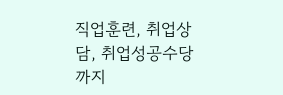직업훈련, 취업상담, 취업성공수당까지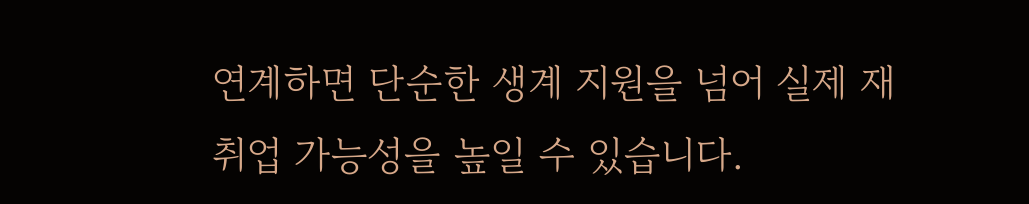연계하면 단순한 생계 지원을 넘어 실제 재취업 가능성을 높일 수 있습니다.